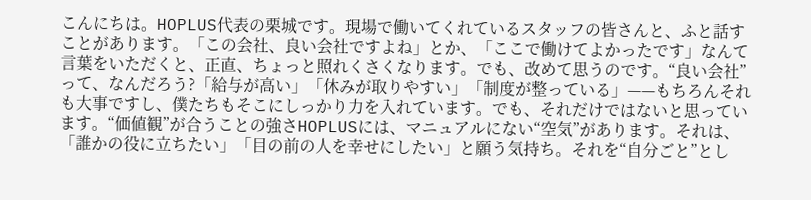こんにちは。HOPLUS代表の栗城です。現場で働いてくれているスタッフの皆さんと、ふと話すことがあります。「この会社、良い会社ですよね」とか、「ここで働けてよかったです」なんて言葉をいただくと、正直、ちょっと照れくさくなります。でも、改めて思うのです。“良い会社”って、なんだろう?「給与が高い」「休みが取りやすい」「制度が整っている」——もちろんそれも大事ですし、僕たちもそこにしっかり力を入れています。でも、それだけではないと思っています。“価値観”が合うことの強さHOPLUSには、マニュアルにない“空気”があります。それは、「誰かの役に立ちたい」「目の前の人を幸せにしたい」と願う気持ち。それを“自分ごと”とし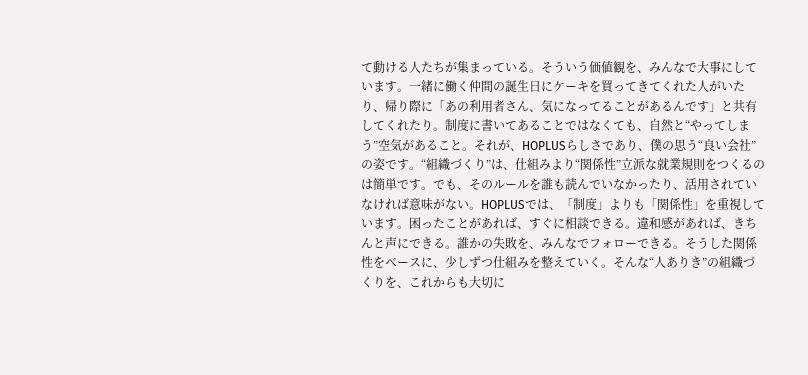て動ける人たちが集まっている。そういう価値観を、みんなで大事にしています。一緒に働く仲間の誕生日にケーキを買ってきてくれた人がいたり、帰り際に「あの利用者さん、気になってることがあるんです」と共有してくれたり。制度に書いてあることではなくても、自然と“やってしまう”空気があること。それが、HOPLUSらしさであり、僕の思う“良い会社”の姿です。“組織づくり”は、仕組みより“関係性”立派な就業規則をつくるのは簡単です。でも、そのルールを誰も読んでいなかったり、活用されていなければ意味がない。HOPLUSでは、「制度」よりも「関係性」を重視しています。困ったことがあれば、すぐに相談できる。違和感があれば、きちんと声にできる。誰かの失敗を、みんなでフォローできる。そうした関係性をベースに、少しずつ仕組みを整えていく。そんな“人ありき”の組織づくりを、これからも大切に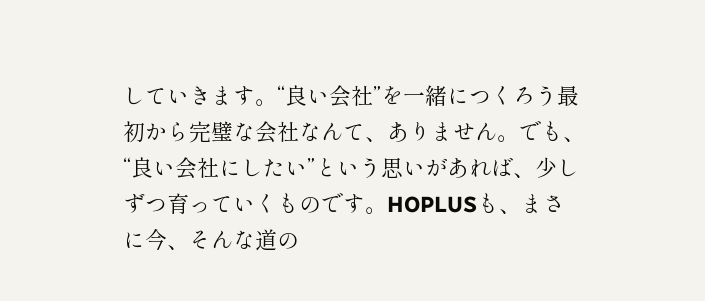していきます。“良い会社”を一緒につくろう最初から完璧な会社なんて、ありません。でも、“良い会社にしたい”という思いがあれば、少しずつ育っていくものです。HOPLUSも、まさに今、そんな道の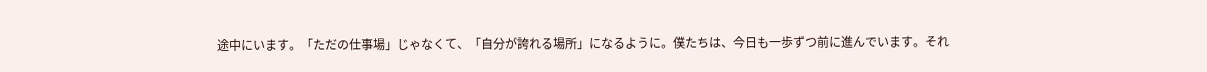途中にいます。「ただの仕事場」じゃなくて、「自分が誇れる場所」になるように。僕たちは、今日も一歩ずつ前に進んでいます。それ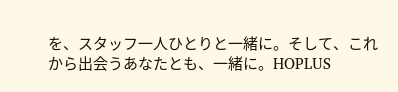を、スタッフ一人ひとりと一緒に。そして、これから出会うあなたとも、一緒に。HOPLUS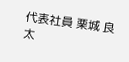代表社員 栗城 良太